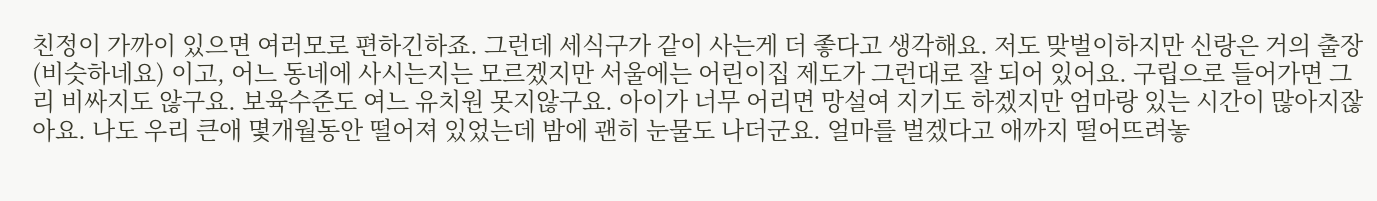친정이 가까이 있으면 여러모로 편하긴하죠. 그런데 세식구가 같이 사는게 더 좋다고 생각해요. 저도 맞벌이하지만 신랑은 거의 출장(비슷하네요) 이고, 어느 동네에 사시는지는 모르겠지만 서울에는 어린이집 제도가 그런대로 잘 되어 있어요. 구립으로 들어가면 그리 비싸지도 않구요. 보육수준도 여느 유치원 못지않구요. 아이가 너무 어리면 망설여 지기도 하겠지만 엄마랑 있는 시간이 많아지잖아요. 나도 우리 큰애 몇개월동안 떨어져 있었는데 밤에 괜히 눈물도 나더군요. 얼마를 벌겠다고 애까지 떨어뜨려놓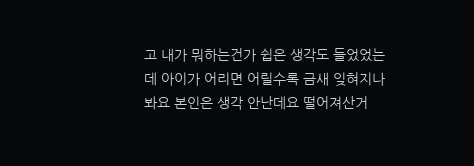고 내가 뭐하는건가 쉽은 생각도 들었었는데 아이가 어리면 어릴수록 금새 잊혀지나봐요 본인은 생각 안난데요 떨어져산거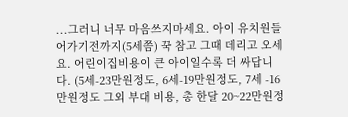...그러니 너무 마음쓰지마세요. 아이 유치원들어가기전까지(5세쯤) 꾹 참고 그때 데리고 오세요. 어린이집비용이 큰 아이일수록 더 싸답니다. (5세-23만원정도, 6세-19만원정도, 7세 -16만원정도 그외 부대 비용, 총 한달 20~22만원정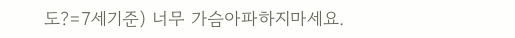도?=7세기준) 너무 가슴아파하지마세요.